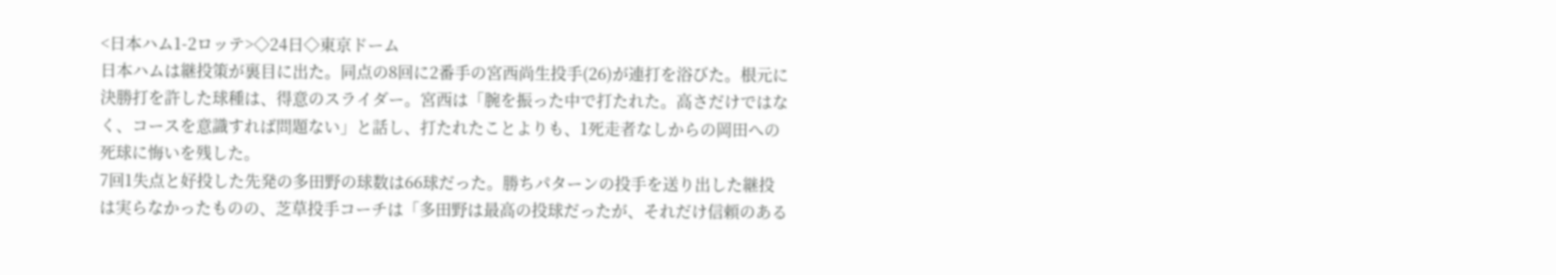<日本ハム1-2ロッテ>◇24日◇東京ドーム
日本ハムは継投策が裏目に出た。同点の8回に2番手の宮西尚生投手(26)が連打を浴びた。根元に決勝打を許した球種は、得意のスライダー。宮西は「腕を振った中で打たれた。高さだけではなく、コースを意識すれば問題ない」と話し、打たれたことよりも、1死走者なしからの岡田への死球に悔いを残した。
7回1失点と好投した先発の多田野の球数は66球だった。勝ちパターンの投手を送り出した継投は実らなかったものの、芝草投手コーチは「多田野は最高の投球だったが、それだけ信頼のある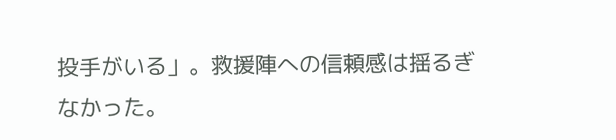投手がいる」。救援陣への信頼感は揺るぎなかった。